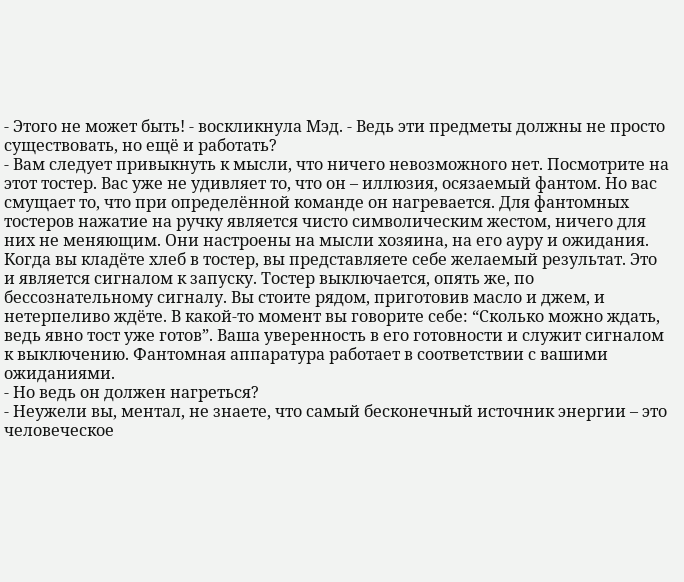- Этого не может быть! - воскликнула Мэд. - Ведь эти предметы должны не просто существовать, но ещё и работать?
- Вам следует привыкнуть к мысли, что ничего невозможного нет. Посмотрите на этот тостер. Вас уже не удивляет то, что он – иллюзия, осязаемый фантом. Но вас смущает то, что при определённой команде он нагревается. Для фантомных тостеров нажатие на ручку является чисто символическим жестом, ничего для них не меняющим. Они настроены на мысли хозяина, на его ауру и ожидания. Когда вы кладёте хлеб в тостер, вы представляете себе желаемый результат. Это и является сигналом к запуску. Тостер выключается, опять же, по бессознательному сигналу. Вы стоите рядом, приготовив масло и джем, и нетерпеливо ждёте. В какой-то момент вы говорите себе: “Сколько можно ждать, ведь явно тост уже готов”. Ваша уверенность в его готовности и служит сигналом к выключению. Фантомная аппаратура работает в соответствии с вашими ожиданиями.
- Но ведь он должен нагреться?
- Неужели вы, ментал, не знаете, что самый бесконечный источник энергии – это человеческое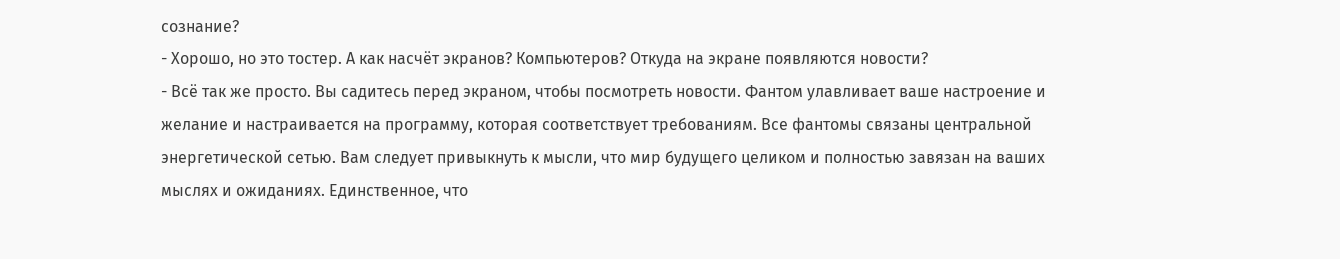сознание?
- Хорошо, но это тостер. А как насчёт экранов? Компьютеров? Откуда на экране появляются новости?
- Всё так же просто. Вы садитесь перед экраном, чтобы посмотреть новости. Фантом улавливает ваше настроение и желание и настраивается на программу, которая соответствует требованиям. Все фантомы связаны центральной энергетической сетью. Вам следует привыкнуть к мысли, что мир будущего целиком и полностью завязан на ваших мыслях и ожиданиях. Единственное, что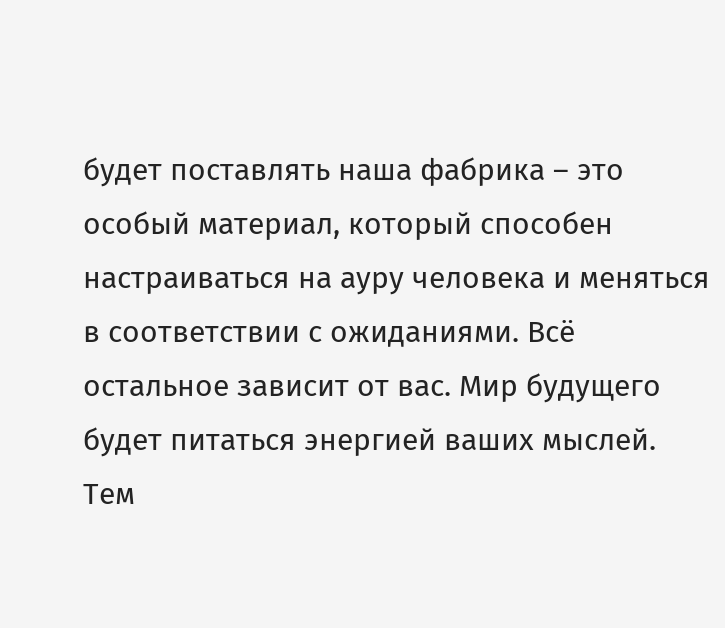будет поставлять наша фабрика – это особый материал, который способен настраиваться на ауру человека и меняться в соответствии с ожиданиями. Всё остальное зависит от вас. Мир будущего будет питаться энергией ваших мыслей.
Тем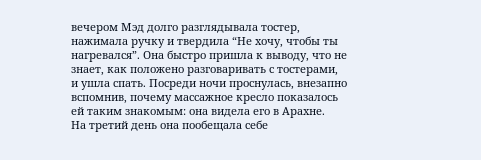вечером Мэд долго разглядывала тостер, нажимала ручку и твердила “Не хочу, чтобы ты нагревался”. Она быстро пришла к выводу, что не знает, как положено разговаривать с тостерами, и ушла спать. Посреди ночи проснулась, внезапно вспомнив, почему массажное кресло показалось ей таким знакомым: она видела его в Арахне.
На третий день она пообещала себе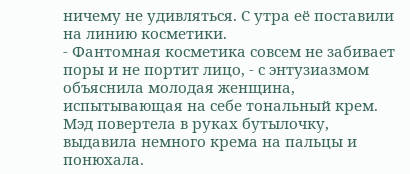ничему не удивляться. С утра её поставили на линию косметики.
- Фантомная косметика совсем не забивает поры и не портит лицо, - с энтузиазмом объяснила молодая женщина, испытывающая на себе тональный крем.
Мэд повертела в руках бутылочку, выдавила немного крема на пальцы и понюхала.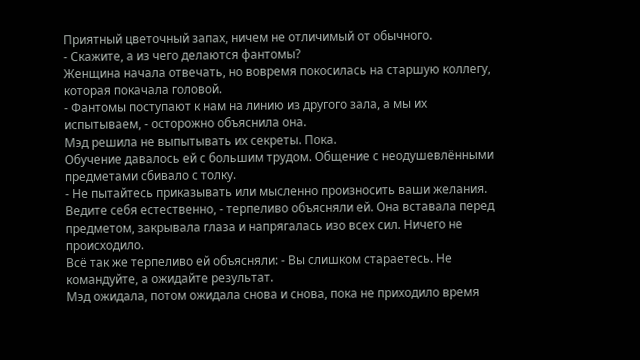Приятный цветочный запах, ничем не отличимый от обычного.
- Скажите, а из чего делаются фантомы?
Женщина начала отвечать, но вовремя покосилась на старшую коллегу, которая покачала головой.
- Фантомы поступают к нам на линию из другого зала, а мы их испытываем, - осторожно объяснила она.
Мэд решила не выпытывать их секреты. Пока.
Обучение давалось ей с большим трудом. Общение с неодушевлёнными предметами сбивало с толку.
- Не пытайтесь приказывать или мысленно произносить ваши желания. Ведите себя естественно, - терпеливо объясняли ей. Она вставала перед предметом, закрывала глаза и напрягалась изо всех сил. Ничего не происходило.
Всё так же терпеливо ей объясняли: - Вы слишком стараетесь. Не командуйте, а ожидайте результат.
Мэд ожидала, потом ожидала снова и снова, пока не приходило время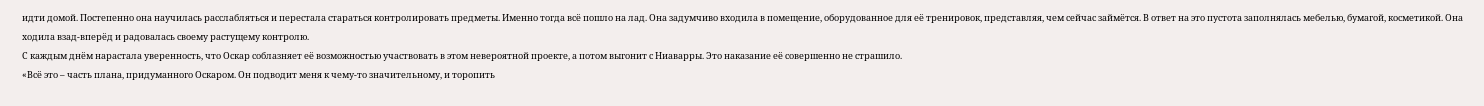идти домой. Постепенно она научилась расслабляться и перестала стараться контролировать предметы. Именно тогда всё пошло на лад. Она задумчиво входила в помещение, оборудованное для её тренировок, представляя, чем сейчас займётся. В ответ на это пустота заполнялась мебелью, бумагой, косметикой. Она ходила взад-вперёд и радовалась своему растущему контролю.
С каждым днём нарастала уверенность, что Оскар соблазняет её возможностью участвовать в этом невероятной проекте, а потом выгонит с Ниаварры. Это наказание её совершенно не страшило.
«Всё это – часть плана, придуманного Оскаром. Он подводит меня к чему-то значительному, и торопить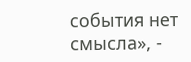события нет смысла», -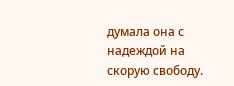думала она с надеждой на скорую свободу.